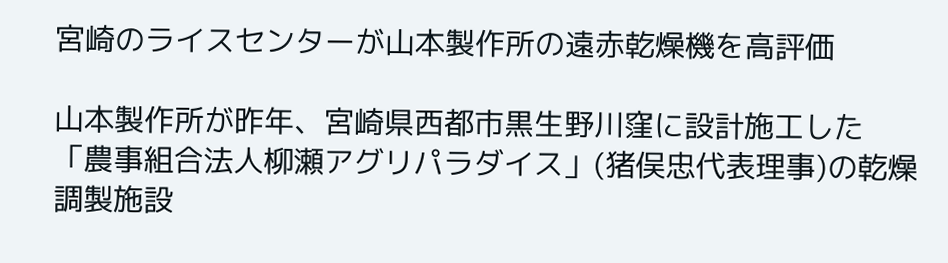宮崎のライスセンターが山本製作所の遠赤乾燥機を高評価

山本製作所が昨年、宮崎県西都市黒生野川窪に設計施工した「農事組合法人柳瀬アグリパラダイス」(猪俣忠代表理事)の乾燥調製施設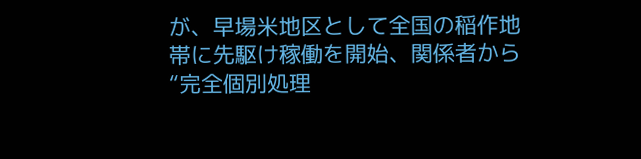が、早場米地区として全国の稲作地帯に先駆け稼働を開始、関係者から“完全個別処理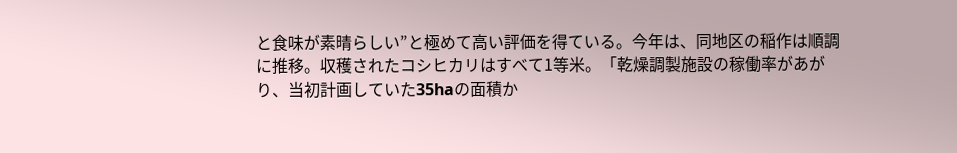と食味が素晴らしい”と極めて高い評価を得ている。今年は、同地区の稲作は順調に推移。収穫されたコシヒカリはすべて1等米。「乾燥調製施設の稼働率があがり、当初計画していた35haの面積か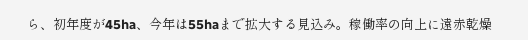ら、初年度が45ha、今年は55haまで拡大する見込み。稼働率の向上に遠赤乾燥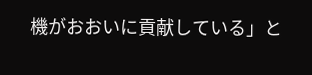機がおおいに貢献している」と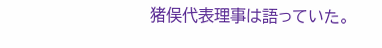猪俣代表理事は語っていた。